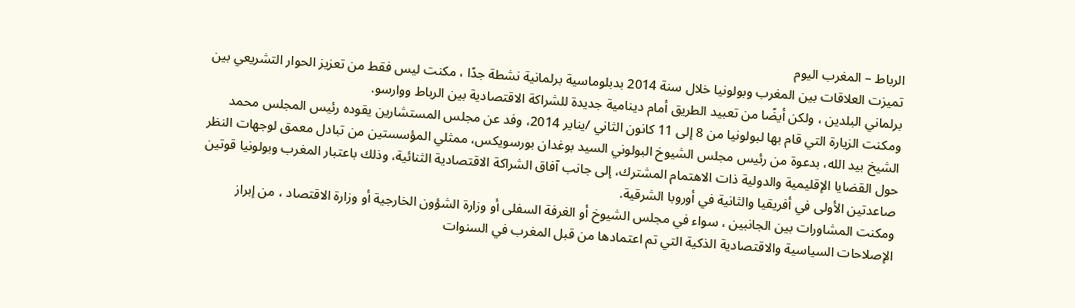الرباط – المغرب اليوم
تميزت العلاقات بين المغرب وبولونيا خلال سنة 2014 بدبلوماسية برلمانية نشطة جدًا ، مكنت ليس فقط من تعزيز الحوار التشريعي بين برلماني البلدين ، ولكن أيضًا من تعبيد الطريق أمام دينامية جديدة للشراكة الاقتصادية بين الرباط ووارسو.
ومكنت الزيارة التي قام بها لبولونيا من 8 إلى 11 كانون الثاني /يناير 2014، وفد عن مجلس المستشارين يقوده رئيس المجلس محمد الشيخ بيد الله، بدعوة من رئيس مجلس الشيوخ البولوني السيد بوغدان بورسويكس، ممثلي المؤسستين من تبادل معمق لوجهات النظر حول القضايا الإقليمية والدولية ذات الاهتمام المشترك، إلى جانب آفاق الشراكة الاقتصادية الثنائية، وذلك باعتبار المغرب وبولونيا قوتين صاعدتين الأولى في أفريقيا والثانية في أوروبا الشرقية.
ومكنت المشاورات بين الجانبين ، سواء في مجلس الشيوخ أو الغرفة السفلى أو وزارة الشؤون الخارجية أو وزارة الاقتصاد ، من إبراز الإصلاحات السياسية والاقتصادية الذكية التي تم اعتمادها من قبل المغرب في السنوات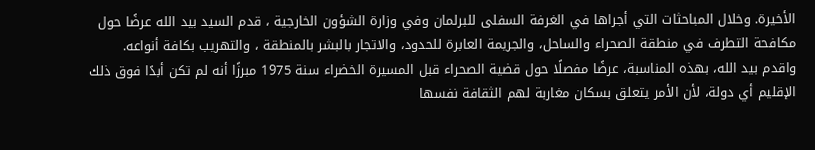الأخيرة. وخلال المباحثات التي أجراها في الغرفة السفلى للبرلمان وفي وزارة الشؤون الخارجية ، قدم السيد بيد الله عرضًا حول مكافحة التطرف في منطقة الصحراء والساحل، والجريمة العابرة للحدود، والاتجار بالبشر بالمنطقة ، والتهريب بكافة أنواعه.
واقدم بيد الله، بهذه المناسبة، عرضًا مفصلًا حول قضية الصحراء قبل المسيرة الخضراء سنة 1975 مبرزًا أنه لم تكن أبدًا فوق ذلك الإقليم أي دولة، لأن الأمر يتعلق بسكان مغاربة لهم الثقافة نفسها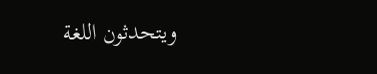ويتحدثون اللغة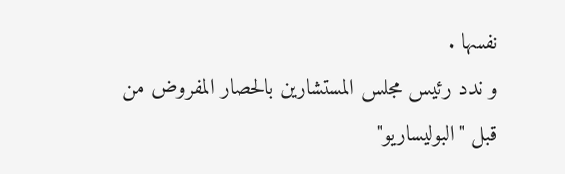نفسها .
و ندد رئيس مجلس المستشارين بالحصار المفروض من قبل "البوليساريو"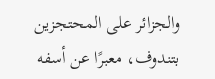والجزائر على المحتجزين بتندوف، معبرًا عن أسفه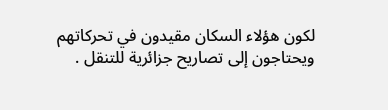لكون هؤلاء السكان مقيدون في تحركاتهم ويحتاجون إلى تصاريح جزائرية للتنقل .